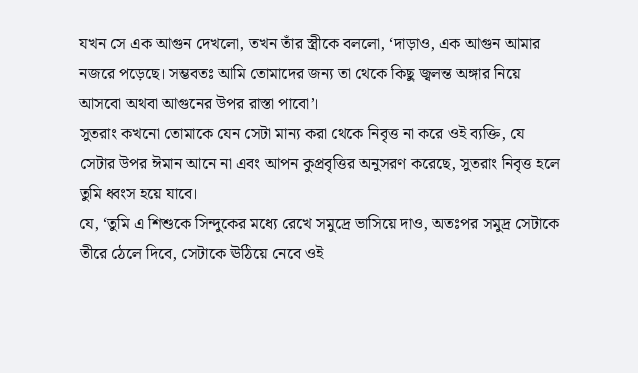যখন সে এক আগুন দেখলো, তখন তাঁর স্ত্রীকে বললো, ‘দাড়াও, এক আগুন আমার নজরে পড়েছে। সম্ভবতঃ আমি তোমাদের জন্য তা থেকে কিছু জ্বলন্ত অঙ্গার নিয়ে আসবো অথবা আগুনের উপর রাস্তা পাবো’।
সুতরাং কখনো তোমাকে যেন সেটা মান্য করা থেকে নিবৃত্ত না করে ওই ব্যক্তি, যে সেটার উপর ঈমান আনে না এবং আপন কুপ্রবৃত্তির অনুসরণ করেছে, সুতরাং নিবৃত্ত হলে তুমি ধ্বংস হয়ে যাবে।
যে, ‘তুমি এ শিশুকে সিন্দুকের মধ্যে রেখে সমুদ্রে ভাসিয়ে দাও, অতঃপর সমুদ্র সেটাকে তীরে ঠেলে দিবে, সেটাকে ঊঠিয়ে নেবে ওই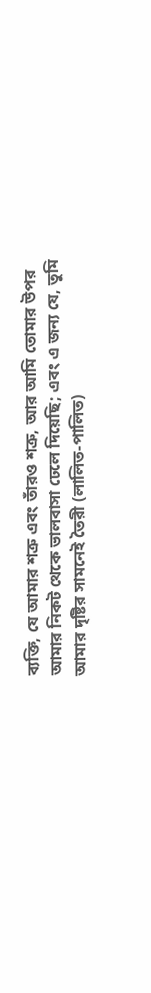ব্যক্তি, যে আমার শত্রু এবং তাঁরও শত্রু, আর আমি তোমার উপর আমার নিকট থেকে ভালবাসা ঢেলে দিয়েছি; এবং এ জন্য যে, তুমি আমার দৃষ্টির সামনেই তৈরী (লালিত-পালিত)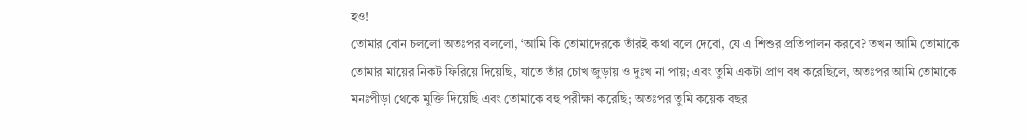হও!
তোমার বোন চললো অতঃপর বললো, ‘আমি কি তোমাদেরকে তাঁরই কথা বলে দেবো, যে এ শিশুর প্রতিপালন করবে? তখন আমি তোমাকে তোমার মায়ের নিকট ফিরিয়ে দিয়েছি, যাতে তাঁর চোখ জুড়ায় ও দুঃখ না পায়; এবং তুমি একটা প্রাণ বধ করেছিলে, অতঃপর আমি তোমাকে মনঃপীড়া থেকে মুক্তি দিয়েছি এবং তোমাকে বহু পরীক্ষা করেছি; অতঃপর তুমি কয়েক বছর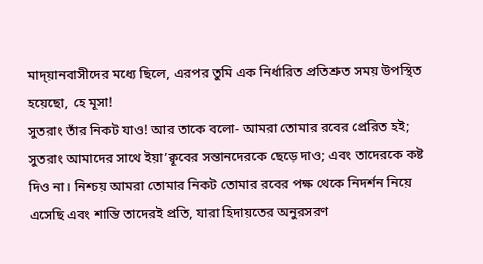মাদ্য়ানবাসীদের মধ্যে ছিলে, এরপর তুমি এক নির্ধারিত প্রতিশ্রুত সময় উপস্থিত হয়েছো, হে মূসা!
সুতরাং তাঁর নিকট যাও! আর তাকে বলো- আমরা তোমার রবের প্রেরিত হই; সুতরাং আমাদের সাথে ইয়া’ক্বূবের সন্তানদেরকে ছেড়ে দাও; এবং তাদেরকে কষ্ট দিও না। নিশ্চয় আমরা তোমার নিকট তোমার রবের পক্ষ থেকে নিদর্শন নিয়ে এসেছি এবং শান্তি তাদেরই প্রতি, যারা হিদায়তের অনুরসরণ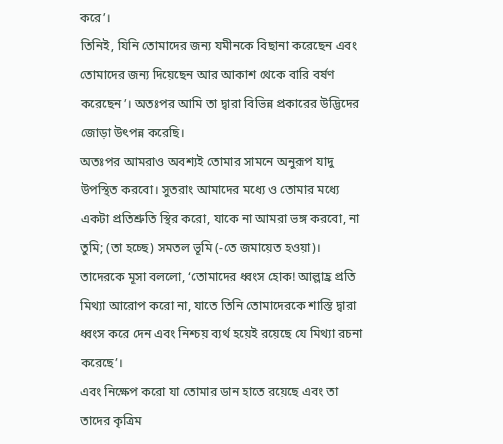করে’।
তিনিই, যিনি তোমাদের জন্য যমীনকে বিছানা করেছেন এবং তোমাদের জন্য দিয়েছেন আর আকাশ থেকে বারি বর্ষণ করেছেন’। অতঃপর আমি তা দ্বারা বিভিন্ন প্রকারের উদ্ভিদের জোড়া উৎপন্ন করেছি।
অতঃপর আমরাও অবশ্যই তোমার সামনে অনুরূপ যাদু উপস্থিত করবো। সুতরাং আমাদের মধ্যে ও তোমার মধ্যে একটা প্রতিশ্রুতি স্থির করো, যাকে না আমরা ভঙ্গ করবো, না তুমি; (তা হচ্ছে) সমতল ভূমি (-তে জমায়েত হওয়া)।
তাদেরকে মূসা বললো, ‘তোমাদের ধ্বংস হোক! আল্লাহ্র প্রতি মিথ্যা আরোপ করো না, যাতে তিনি তোমাদেরকে শাস্তি দ্বারা ধ্বংস করে দেন এবং নিশ্চয় ব্যর্থ হয়েই রয়েছে যে মিথ্যা রচনা করেছে’।
এবং নিক্ষেপ করো যা তোমার ডান হাতে রয়েছে এবং তা তাদের কৃত্রিম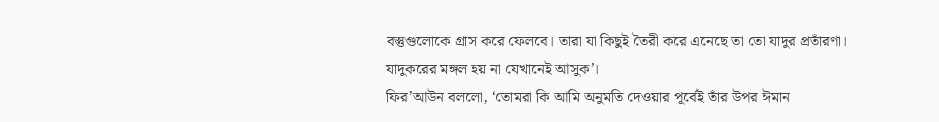বস্তুগুলোকে গ্রাস করে ফেলবে। তারা যা কিছুই তৈরী করে এনেছে তা তো যাদুর প্রতাঁরণা। যাদুকরের মঙ্গল হয় না যেখানেই আসুক’।
ফির’আউন বললো, ‘তোমরা কি আমি অনুমতি দেওয়ার পূর্বেই তাঁর উপর ঈমান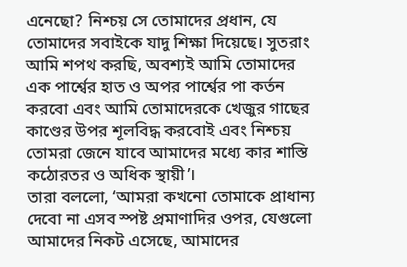এনেছো? নিশ্চয় সে তোমাদের প্রধান, যে তোমাদের সবাইকে যাদু শিক্ষা দিয়েছে। সুতরাং আমি শপথ করছি, অবশ্যই আমি তোমাদের এক পার্শ্বের হাত ও অপর পার্শ্বের পা কর্তন করবো এবং আমি তোমাদেরকে খেজুর গাছের কাণ্ডের উপর শূলবিদ্ধ করবোই এবং নিশ্চয় তোমরা জেনে যাবে আমাদের মধ্যে কার শাস্তি কঠোরতর ও অধিক স্থায়ী’।
তারা বললো, ‘আমরা কখনো তোমাকে প্রাধান্য দেবো না এসব স্পষ্ট প্রমাণাদির ওপর, যেগুলো আমাদের নিকট এসেছে, আমাদের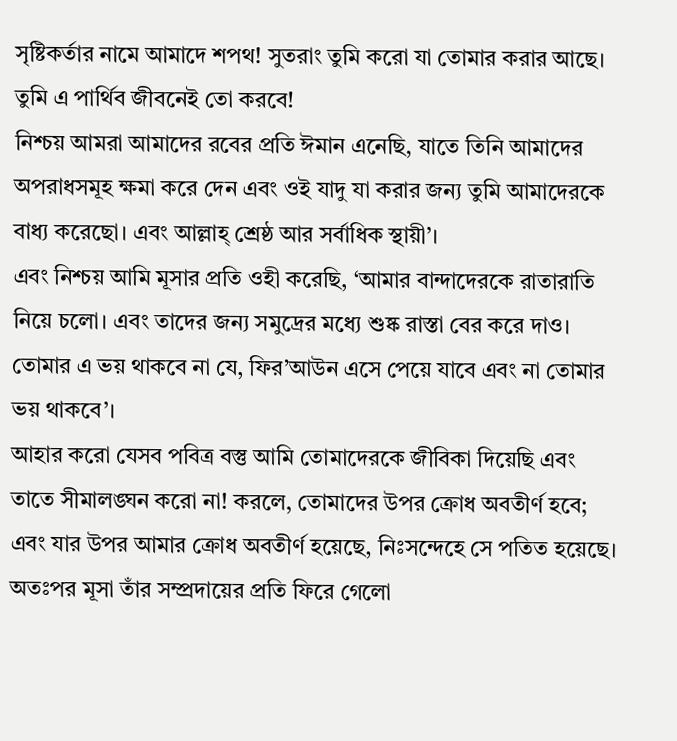সৃষ্টিকর্তার নামে আমাদে শপথ! সুতরাং তুমি করো যা তোমার করার আছে। তুমি এ পার্থিব জীবনেই তো করবে!
নিশ্চয় আমরা আমাদের রবের প্রতি ঈমান এনেছি, যাতে তিনি আমাদের অপরাধসমূহ ক্ষমা করে দেন এবং ওই যাদু যা করার জন্য তুমি আমাদেরকে বাধ্য করেছো। এবং আল্লাহ্ শ্রেষ্ঠ আর সর্বাধিক স্থায়ী’।
এবং নিশ্চয় আমি মূসার প্রতি ওহী করেছি, ‘আমার বান্দাদেরকে রাতারাতি নিয়ে চলো। এবং তাদের জন্য সমুদ্রের মধ্যে শুষ্ক রাস্তা বের করে দাও। তোমার এ ভয় থাকবে না যে, ফির’আউন এসে পেয়ে যাবে এবং না তোমার ভয় থাকবে’।
আহার করো যেসব পবিত্র বস্তু আমি তোমাদেরকে জীবিকা দিয়েছি এবং তাতে সীমালঙ্ঘন করো না! করলে, তোমাদের উপর ক্রোধ অবতীর্ণ হবে; এবং যার উপর আমার ক্রোধ অবতীর্ণ হয়েছে, নিঃসন্দেহে সে পতিত হয়েছে।
অতঃপর মূসা তাঁর সম্প্রদায়ের প্রতি ফিরে গেলো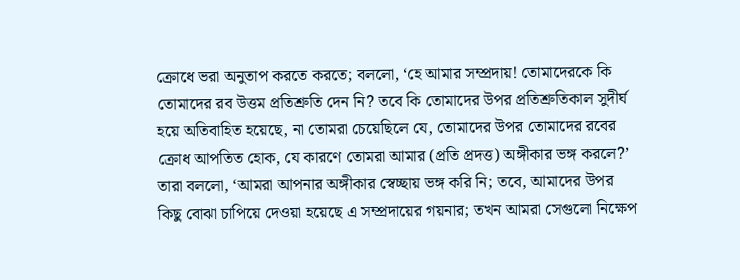ক্রোধে ভরা অনুতাপ করতে করতে; বললো, ‘হে আমার সম্প্রদায়! তোমাদেরকে কি তোমাদের রব উত্তম প্রতিশ্রুতি দেন নি? তবে কি তোমাদের উপর প্রতিশ্রুতিকাল সুদীর্ঘ হয়ে অতিবাহিত হয়েছে, না তোমরা চেয়েছিলে যে, তোমাদের উপর তোমাদের রবের ক্রোধ আপতিত হোক, যে কারণে তোমরা আমার (প্রতি প্রদত্ত) অঙ্গীকার ভঙ্গ করলে?’
তারা বললো, ‘আমরা আপনার অঙ্গীকার স্বেচ্ছায় ভঙ্গ করি নি; তবে, আমাদের উপর কিছু বোঝা চাপিয়ে দেওয়া হয়েছে এ সম্প্রদায়ের গয়নার; তখন আমরা সেগুলো নিক্ষেপ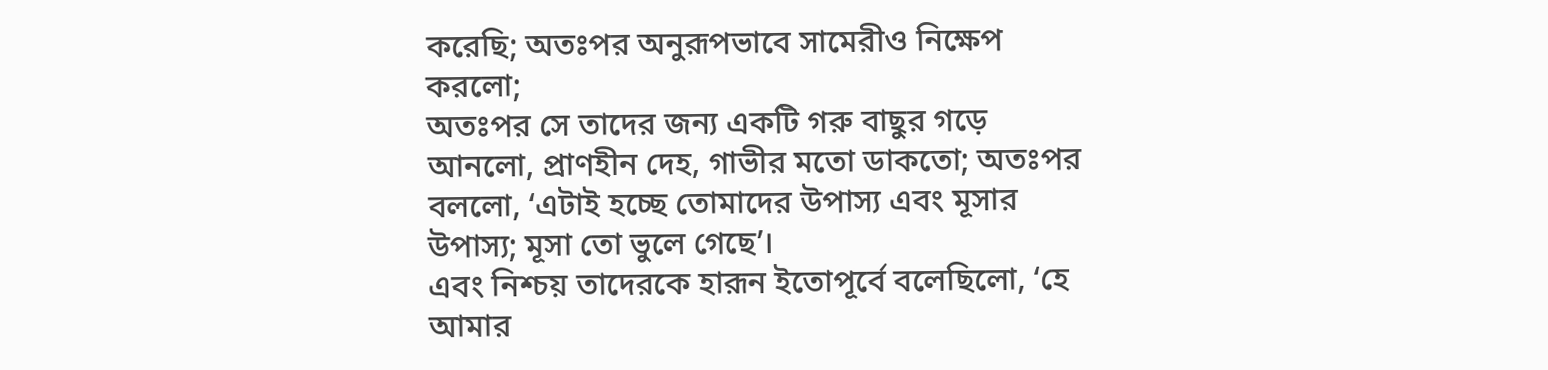করেছি; অতঃপর অনুরূপভাবে সামেরীও নিক্ষেপ করলো;
অতঃপর সে তাদের জন্য একটি গরু বাছুর গড়ে আনলো, প্রাণহীন দেহ, গাভীর মতো ডাকতো; অতঃপর বললো, ‘এটাই হচ্ছে তোমাদের উপাস্য এবং মূসার উপাস্য; মূসা তো ভুলে গেছে’।
এবং নিশ্চয় তাদেরকে হারূন ইতোপূর্বে বলেছিলো, ‘হে আমার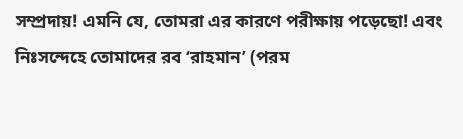সম্প্রদায়! এমনি যে, তোমরা এর কারণে পরীক্ষায় পড়েছো! এবং নিঃসন্দেহে তোমাদের রব ‘রাহমান’ (পরম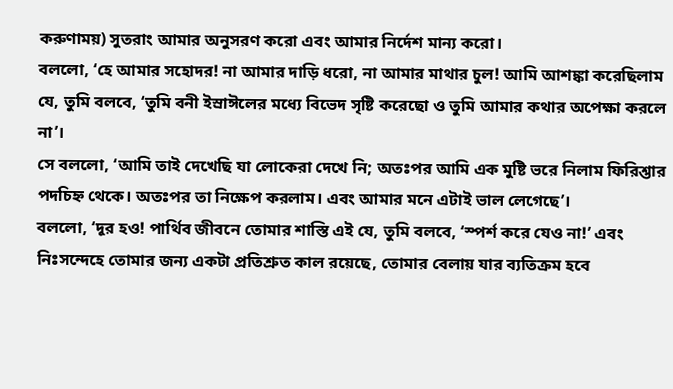করুণাময়) সুতরাং আমার অনুসরণ করো এবং আমার নির্দেশ মান্য করো।
বললো, ‘হে আমার সহোদর! না আমার দাড়ি ধরো, না আমার মাথার চুল! আমি আশঙ্কা করেছিলাম যে, তুমি বলবে, ‘তুমি বনী ইস্রাঈলের মধ্যে বিভেদ সৃষ্টি করেছো ও তুমি আমার কথার অপেক্ষা করলে না’।
সে বললো, ‘আমি তাই দেখেছি যা লোকেরা দেখে নি; অতঃপর আমি এক মুষ্টি ভরে নিলাম ফিরিশ্তার পদচিহ্ন থেকে। অতঃপর তা নিক্ষেপ করলাম। এবং আমার মনে এটাই ভাল লেগেছে’।
বললো, ‘দূর হও! পার্থিব জীবনে তোমার শাস্তি এই যে, তুমি বলবে, ‘স্পর্শ করে যেও না!’ এবং নিঃসন্দেহে তোমার জন্য একটা প্রতিশ্রুত কাল রয়েছে, তোমার বেলায় যার ব্যতিক্রম হবে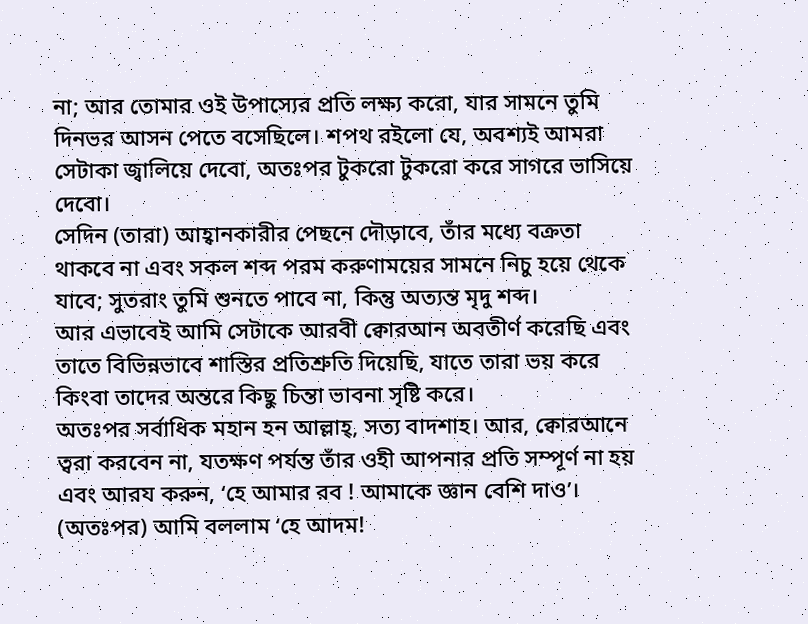না; আর তোমার ওই উপাস্যের প্রতি লক্ষ্য করো, যার সামনে তুমি দিনভর আসন পেতে বসেছিলে। শপথ রইলো যে, অবশ্যই আমরা সেটাকা জ্বালিয়ে দেবো, অতঃপর টুকরো টুকরো করে সাগরে ভাসিয়ে দেবো।
সেদিন (তারা) আহ্বানকারীর পেছনে দৌড়াবে, তাঁর মধ্যে বক্রতা থাকবে না এবং সকল শব্দ পরম করুণাময়ের সামনে নিচু হয়ে থেকে যাবে; সুতরাং তুমি শুনতে পাবে না, কিন্তু অত্যন্ত মৃদু শব্দ।
আর এভাবেই আমি সেটাকে আরবী ক্বোরআন অবতীর্ণ করেছি এবং তাতে বিভিন্নভাবে শাস্তির প্রতিশ্রুতি দিয়েছি, যাতে তারা ভয় করে কিংবা তাদের অন্তরে কিছু চিন্তা ভাবনা সৃষ্টি করে।
অতঃপর সর্বাধিক মহান হন আল্লাহ্, সত্য বাদশাহ। আর, ক্বোরআনে ত্বরা করবেন না, যতক্ষণ পর্যন্ত তাঁর ওহী আপনার প্রতি সম্পূর্ণ না হয় এবং আরয করুন, ‘হে আমার রব ! আমাকে জ্ঞান বেশি দাও’।
(অতঃপর) আমি বললাম ‘হে আদম!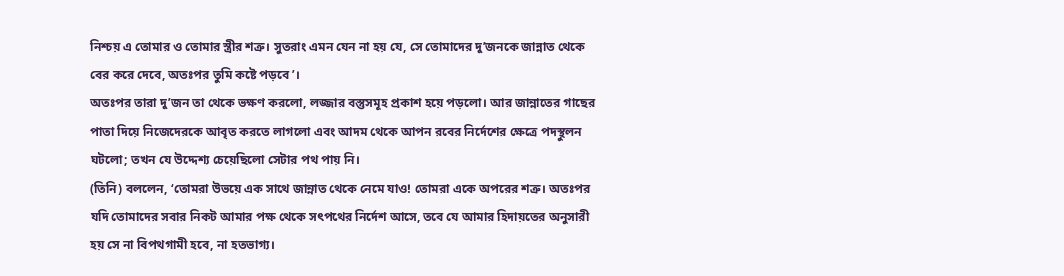নিশ্চয় এ তোমার ও তোমার স্ত্রীর শত্রু। সুতরাং এমন যেন না হয় যে, সে তোমাদের দু’জনকে জান্নাত থেকে বের করে দেবে, অতঃপর তুমি কষ্টে পড়বে’।
অতঃপর তারা দু’জন তা থেকে ভক্ষণ করলো, লজ্জার বস্তুসমূহ প্রকাশ হয়ে পড়লো। আর জান্নাতের গাছের পাতা দিয়ে নিজেদেরকে আবৃত করতে লাগলো এবং আদম থেকে আপন রবের নির্দেশের ক্ষেত্রে পদস্থুলন ঘটলো; তখন যে উদ্দেশ্য চেয়েছিলো সেটার পথ পায় নি।
(তিনি) বললেন, ‘তোমরা উভয়ে এক সাথে জান্নাত থেকে নেমে যাও! তোমরা একে অপরের শত্রু। অতঃপর যদি তোমাদের সবার নিকট আমার পক্ষ থেকে সৎপথের নির্দেশ আসে, তবে যে আমার হিদায়তের অনুসারী হয় সে না বিপথগামী হবে, না হতভাগ্য।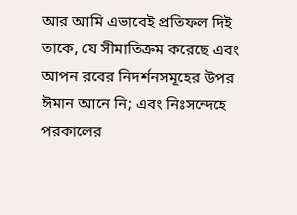আর আমি এভাবেই প্রতিফল দিই তাকে, যে সীমাতিক্রম করেছে এবং আপন রবের নিদর্শনসমূহের উপর ঈমান আনে নি; এবং নিঃসন্দেহে পরকালের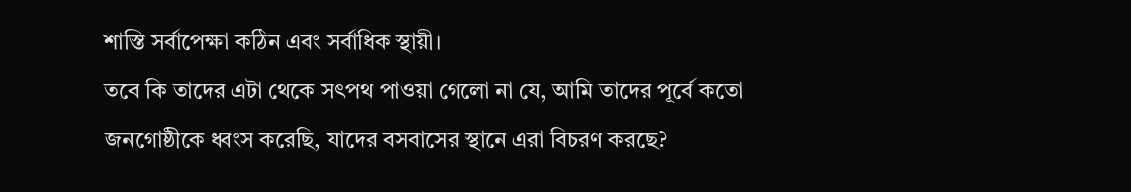শাস্তি সর্বাপেক্ষা কঠিন এবং সর্বাধিক স্থায়ী।
তবে কি তাদের এটা থেকে সৎপথ পাওয়া গেলো না যে, আমি তাদের পূর্বে কতো জনগোষ্ঠীকে ধ্বংস করেছি, যাদের বসবাসের স্থানে এরা বিচরণ করছে?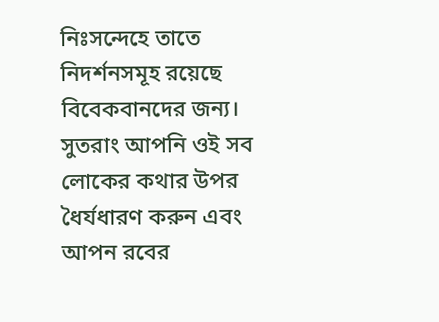নিঃসন্দেহে তাতে নিদর্শনসমূহ রয়েছে বিবেকবানদের জন্য।
সুতরাং আপনি ওই সব লোকের কথার উপর ধৈর্যধারণ করুন এবং আপন রবের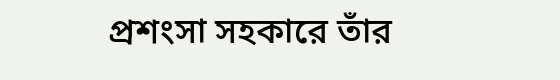প্রশংসা সহকারে তাঁর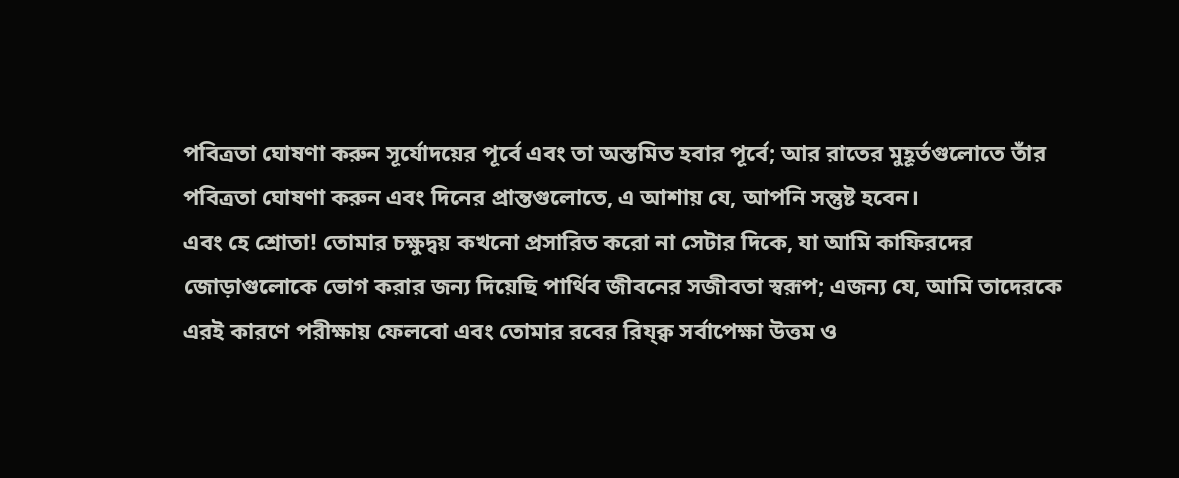পবিত্রতা ঘোষণা করুন সূর্যোদয়ের পূর্বে এবং তা অস্তমিত হবার পূর্বে; আর রাতের মুহূর্তগুলোতে তাঁর পবিত্রতা ঘোষণা করুন এবং দিনের প্রান্তগুলোতে, এ আশায় যে, আপনি সন্তুষ্ট হবেন।
এবং হে শ্রোতা! তোমার চক্ষুদ্বয় কখনো প্রসারিত করো না সেটার দিকে, যা আমি কাফিরদের জোড়াগুলোকে ভোগ করার জন্য দিয়েছি পার্থিব জীবনের সজীবতা স্বরূপ; এজন্য যে, আমি তাদেরকে এরই কারণে পরীক্ষায় ফেলবো এবং তোমার রবের রিয্ক্ব সর্বাপেক্ষা উত্তম ও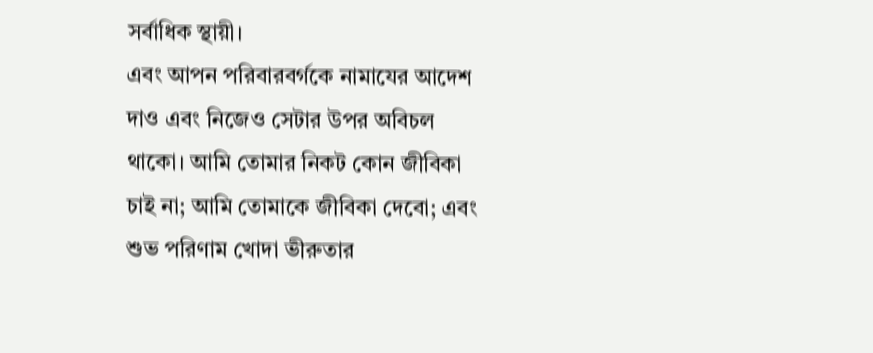সর্বাধিক স্থায়ী।
এবং আপন পরিবারবর্গকে নামাযের আদেশ দাও এবং নিজেও সেটার উপর অবিচল থাকো। আমি তোমার নিকট কোন জীবিকা চাই না; আমি তোমাকে জীবিকা দেবো; এবং শুভ পরিণাম খোদা ভীরুতার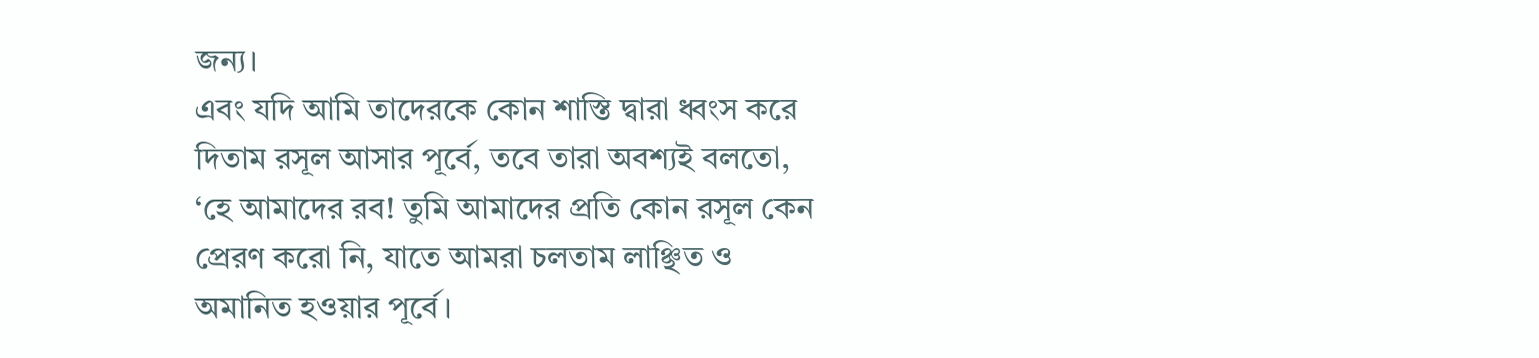জন্য।
এবং যদি আমি তাদেরকে কোন শাস্তি দ্বারা ধ্বংস করে দিতাম রসূল আসার পূর্বে, তবে তারা অবশ্যই বলতো, ‘হে আমাদের রব! তুমি আমাদের প্রতি কোন রসূল কেন প্রেরণ করো নি, যাতে আমরা চলতাম লাঞ্ছিত ও অমানিত হওয়ার পূর্বে।